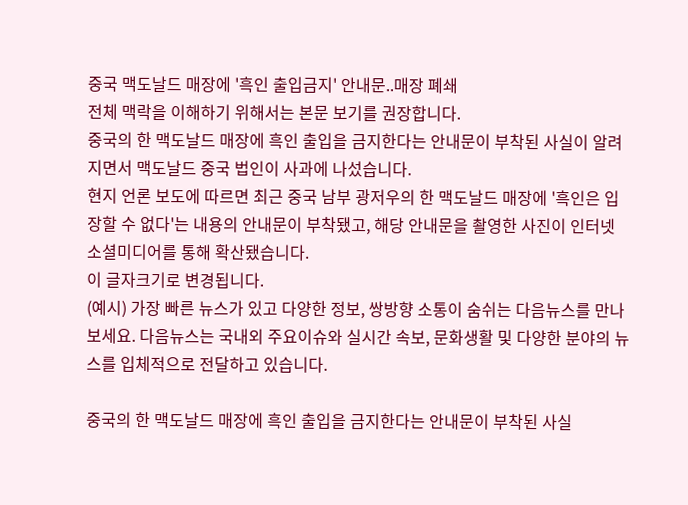중국 맥도날드 매장에 '흑인 출입금지' 안내문..매장 폐쇄
전체 맥락을 이해하기 위해서는 본문 보기를 권장합니다.
중국의 한 맥도날드 매장에 흑인 출입을 금지한다는 안내문이 부착된 사실이 알려지면서 맥도날드 중국 법인이 사과에 나섰습니다.
현지 언론 보도에 따르면 최근 중국 남부 광저우의 한 맥도날드 매장에 '흑인은 입장할 수 없다'는 내용의 안내문이 부착됐고, 해당 안내문을 촬영한 사진이 인터넷 소셜미디어를 통해 확산됐습니다.
이 글자크기로 변경됩니다.
(예시) 가장 빠른 뉴스가 있고 다양한 정보, 쌍방향 소통이 숨쉬는 다음뉴스를 만나보세요. 다음뉴스는 국내외 주요이슈와 실시간 속보, 문화생활 및 다양한 분야의 뉴스를 입체적으로 전달하고 있습니다.

중국의 한 맥도날드 매장에 흑인 출입을 금지한다는 안내문이 부착된 사실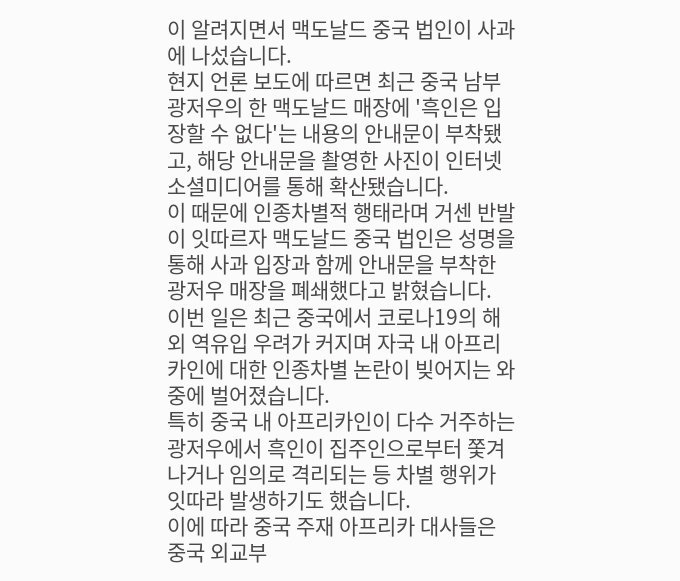이 알려지면서 맥도날드 중국 법인이 사과에 나섰습니다.
현지 언론 보도에 따르면 최근 중국 남부 광저우의 한 맥도날드 매장에 '흑인은 입장할 수 없다'는 내용의 안내문이 부착됐고, 해당 안내문을 촬영한 사진이 인터넷 소셜미디어를 통해 확산됐습니다.
이 때문에 인종차별적 행태라며 거센 반발이 잇따르자 맥도날드 중국 법인은 성명을 통해 사과 입장과 함께 안내문을 부착한 광저우 매장을 폐쇄했다고 밝혔습니다.
이번 일은 최근 중국에서 코로나19의 해외 역유입 우려가 커지며 자국 내 아프리카인에 대한 인종차별 논란이 빚어지는 와중에 벌어졌습니다.
특히 중국 내 아프리카인이 다수 거주하는 광저우에서 흑인이 집주인으로부터 쫓겨나거나 임의로 격리되는 등 차별 행위가 잇따라 발생하기도 했습니다.
이에 따라 중국 주재 아프리카 대사들은 중국 외교부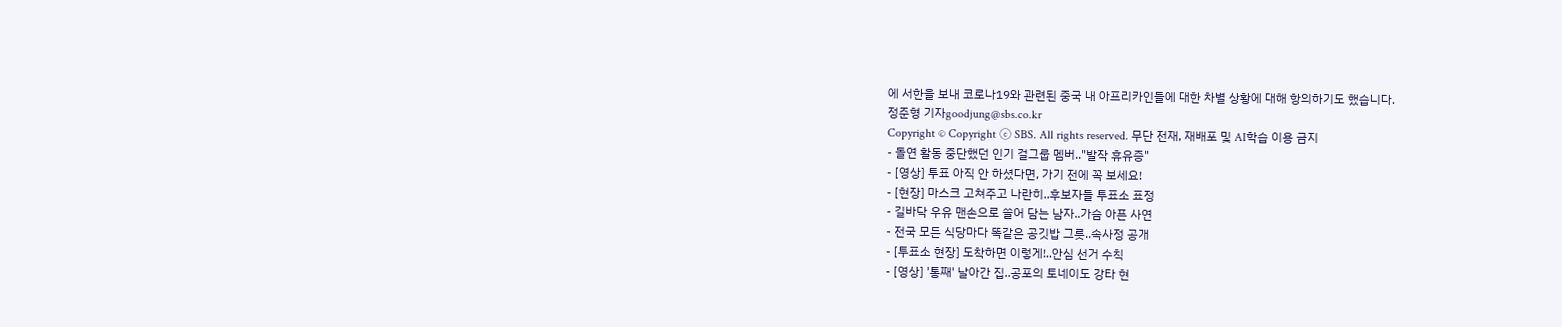에 서한을 보내 코로나19와 관련된 중국 내 아프리카인들에 대한 차별 상황에 대해 항의하기도 했습니다.
정준형 기자goodjung@sbs.co.kr
Copyright © Copyright ⓒ SBS. All rights reserved. 무단 전재, 재배포 및 AI학습 이용 금지
- 돌연 활동 중단했던 인기 걸그룹 멤버.."발작 휴유증"
- [영상] 투표 아직 안 하셨다면, 가기 전에 꼭 보세요!
- [현장] 마스크 고쳐주고 나란히..후보자들 투표소 표정
- 길바닥 우유 맨손으로 쓸어 담는 남자..가슴 아픈 사연
- 전국 모든 식당마다 똑같은 공깃밥 그릇..속사정 공개
- [투표소 현장] 도착하면 이렇게!..안심 선거 수칙
- [영상] '통째' 날아간 집..공포의 토네이도 강타 현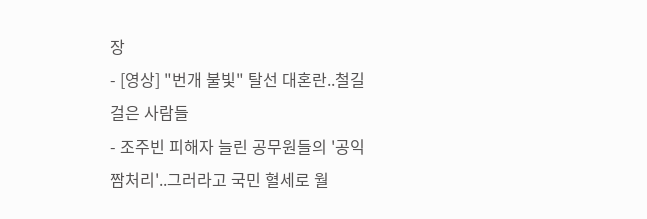장
- [영상] "번개 불빛" 탈선 대혼란..철길 걸은 사람들
- 조주빈 피해자 늘린 공무원들의 '공익 짬처리'..그러라고 국민 혈세로 월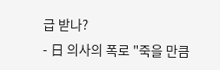급 받나?
- 日 의사의 폭로 "죽을 만큼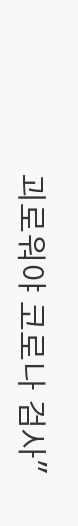괴로워야 코로나 검사"